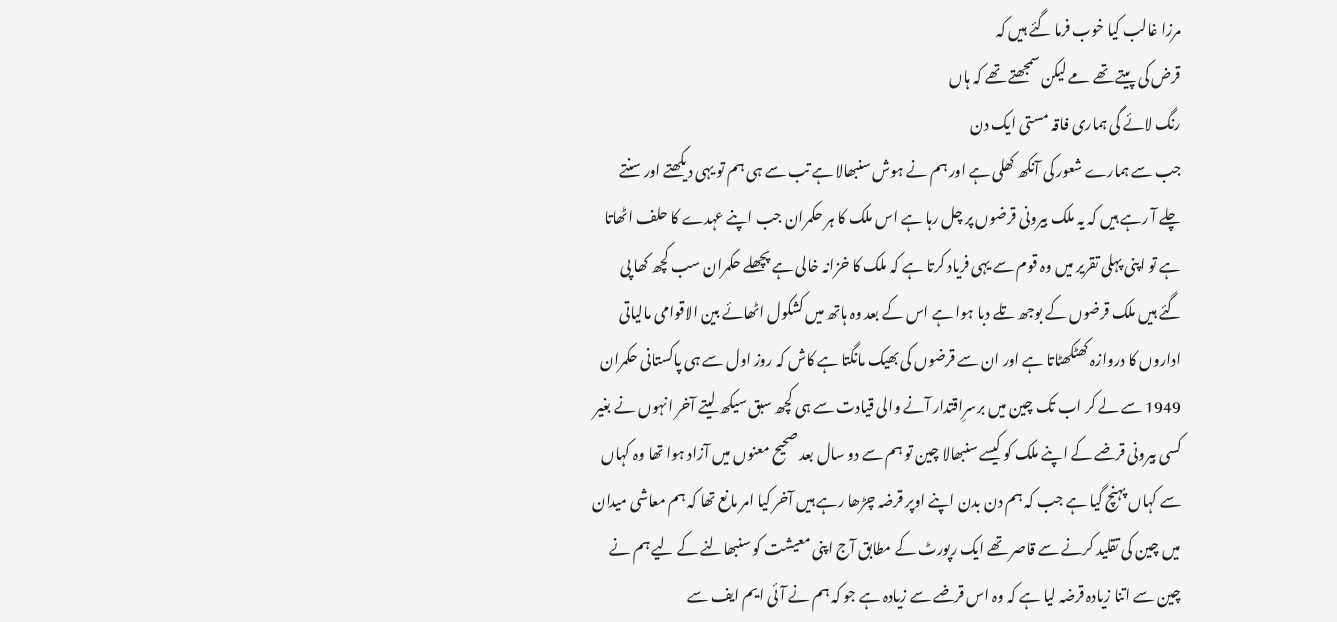مرزا غالب کیا خوب فرما گئے ہیں کہ
قرض کی پیتے تھے مے لیکن سمجھتے تھے کہ ہاں
رنگ لائے گی ہماری فاقہ مستی ایک دن
جب سے ہمارے شعور کی آنکھ کھلی ہے اور ہم نے ہوش سنبھالا ہے تب سے ہی ہم تو یہی دیکھتے اور سنتے چلے آ رہے ہیں کہ یہ ملک بیرونی قرضوں پر چل رہا ہے اس ملک کا ہر حکمران جب اپنے عہدے کا حلف اٹھاتا ہے تو اپنی پہلی تقریر میں وہ قوم سے یہی فریاد کرتا ہے کہ ملک کا خزانہ خالی ہے پچھلے حکمران سب کچھ کھا پی گئے ہیں ملک قرضوں کے بوجھ تلے دبا ہوا ہے اس کے بعد وہ ہاتھ میں کشکول اٹھائے بین الاقوامی مالیاتی اداروں کا دروازہ کھٹکھٹاتا ہے اور ان سے قرضوں کی بھیک مانگتا ہے کاش کہ روز اول سے ہی پاکستانی حکمران 1949 سے لے کر اب تک چین میں برسرِاقتدار آنے والی قیادت سے ہی کچھ سبق سیکھ لیتے آخر انہوں نے بغیر کسی بیرونی قرضے کے اپنے ملک کو کیسے سنبھالا چین تو ہم سے دو سال بعد صحیح معنوں میں آزاد ہوا تھا وہ کہاں سے کہاں پہنچ گیا ہے جب کہ ہم دن بدن اپنے اوپر قرضہ چڑھا رہے ہیں آخر کیا امر مانع تھا کہ ہم معاشی میدان میں چین کی تقلید کرنے سے قاصر تھے ایک رپورٹ کے مطابق آج اپنی معیشت کو سنبھالنے کے لیے ہم نے چین سے اتنا زیادہ قرضہ لیا ہے کہ وہ اس قرضے سے زیادہ ہے جو کہ ہم نے آئی ایم ایف سے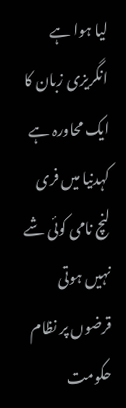لیا ہوا ہے انگریزی زبان کا ایک محاورہ ہے کہدنیا میں فری لنچ نامی کوئی شے نہیں ہوتی قرضوں پر نظام حکومت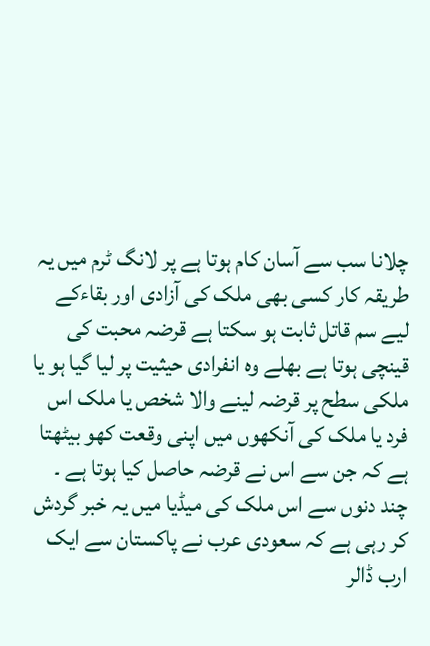چلانا سب سے آسان کام ہوتا ہے پر لانگ ٹرم میں یہ طریقہ کار کسی بھی ملک کی آزادی اور بقاءکے لیے سم قاتل ثابت ہو سکتا ہے قرضہ محبت کی قینچی ہوتا ہے بھلے وہ انفرادی حیثیت پر لیا گیا ہو یا ملکی سطح پر قرضہ لینے والا شخص یا ملک اس فرد یا ملک کی آنکھوں میں اپنی وقعت کھو بیٹھتا ہے کہ جن سے اس نے قرضہ حاصل کیا ہوتا ہے ۔
چند دنوں سے اس ملک کی میڈیا میں یہ خبر گردش کر رہی ہے کہ سعودی عرب نے پاکستان سے ایک ارب ڈالر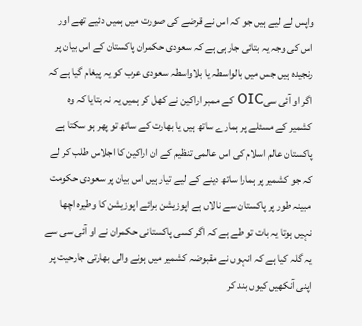واپس لے لیے ہیں جو کہ اس نے قرضے کی صورت میں ہمیں دئیے تھے اور اس کی وجہ یہ بتائی جارہی ہے کہ سعودی حکمران پاکستان کے اس بیان پر رنجیدہ ہیں جس میں بالواسطہ یا بلاواسطہ سعودی عرب کو یہ پیغام گیا ہے کہ اگر او آئی سیOIC کے ممبر اراکین نے کھل کر ہمیں یہ نہ بتایا کہ وہ کشمیر کے مسئلے پر ہمارے ساتھ ہیں یا بھارت کے ساتھ تو پھر ہو سکتا ہے پاکستان عالم اسلام کی اس عالمی تنظیم کے ان اراکین کا اجلاس طلب کر لے کہ جو کشمیر پر ہمارا ساتھ دینے کے لیے تیار ہیں اس بیان پر سعودی حکومت مبینہ طور پر پاکستان سے نالاں ہے اپوزیشن برائے اپوزیشن کا وطیرہ اچھا نہیں ہوتا یہ بات تو طے ہے کہ اگر کسی پاکستانی حکمران نے او آئی سی سے یہ گلہ کیا ہے کہ انہوں نے مقبوضہ کشمیر میں ہونے والی بھارتی جارحیت پر اپنی آنکھیں کیوں بند کر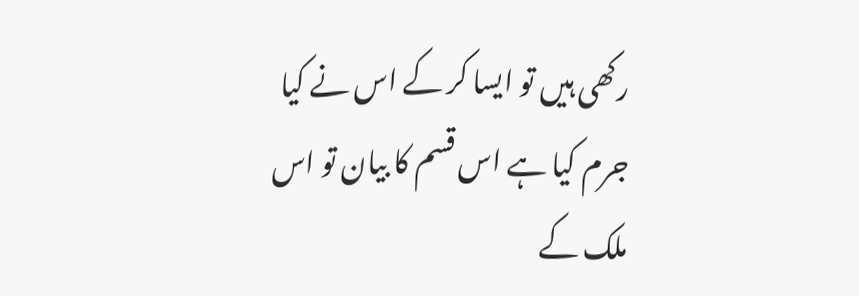رکھی ہیں تو ایسا کر کے اس نے کیا جرم کیا ہے اس قسم کا بیان تو اس ملک کے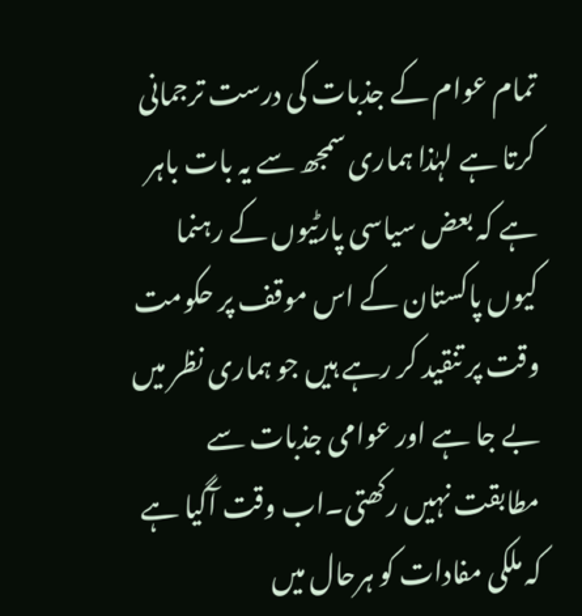تمام عوام کے جذبات کی درست ترجمانی کرتا ہے لہٰذا ہماری سمجھ سے یہ بات باہر ہے کہ بعض سیاسی پارٹیوں کے رہنما کیوں پاکستان کے اس موقف پر حکومت وقت پر تنقید کر رہے ہیں جو ہماری نظر میں بے جا ہے اور عوامی جذبات سے مطابقت نہیں رکھتی۔اب وقت آگیا ہے کہ ملکی مفادات کو ہرحال میں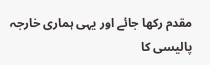مقدم رکھا جائے اور یہی ہماری خارجہ پالیسی کا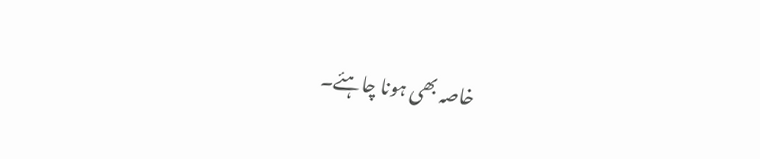خاصہ بھی ہونا چاہئے۔